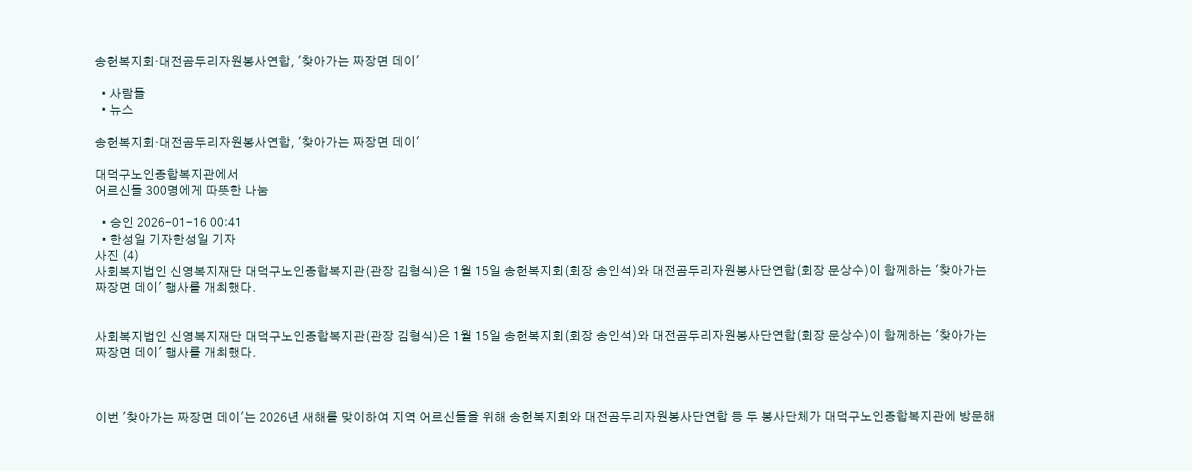송헌복지회·대전곰두리자원봉사연합, '찾아가는 짜장면 데이'

  • 사람들
  • 뉴스

송헌복지회·대전곰두리자원봉사연합, '찾아가는 짜장면 데이'

대덕구노인종합복지관에서
어르신들 300명에게 따뜻한 나눔

  • 승인 2026-01-16 00:41
  • 한성일 기자한성일 기자
사진 (4)
사회복지법인 신영복지재단 대덕구노인종합복지관(관장 김형식)은 1월 15일 송헌복지회(회장 송인석)와 대전곰두리자원봉사단연합(회장 문상수)이 함께하는 '찾아가는 짜장면 데이' 행사를 개최했다.


사회복지법인 신영복지재단 대덕구노인종합복지관(관장 김형식)은 1월 15일 송헌복지회(회장 송인석)와 대전곰두리자원봉사단연합(회장 문상수)이 함께하는 '찾아가는 짜장면 데이' 행사를 개최했다.



이번 '찾아가는 짜장면 데이'는 2026년 새해를 맞이하여 지역 어르신들을 위해 송헌복지회와 대전곰두리자원봉사단연합 등 두 봉사단체가 대덕구노인종합복지관에 방문해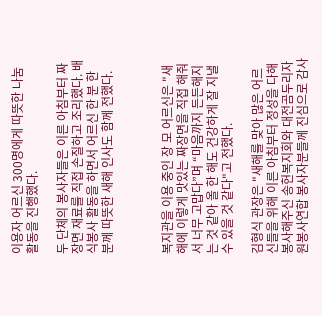이용자 어르신 300명에게 따뜻한 나눔 활동을 진행했다.

두 단체의 봉사자들은 이른 아침부터 짜장면 재료를 직접 손질하고 조리했다. 배식봉사 활동을 하면서 어르신 한 분 한 분께 따뜻한 새해 인사도 함께 전했다.



복지관을 이용 중인 장 모 어르신은 "새해에 이렇게 맛있는 짜장면을 직접 해줘서 너무 고맙다”며 “마음까지 든든해지는 것 같아 올 한 해도 건강하게 잘 지낼 수 있을 것 같다"고 전했다.

김형식 관장은 "새해를 맞아 많은 어르신들을 위해 이른 아침부터 정성을 다해 봉사해주신 송헌복지회와 대전곰두리자원봉사연합 봉사자분들께 진심으로 감사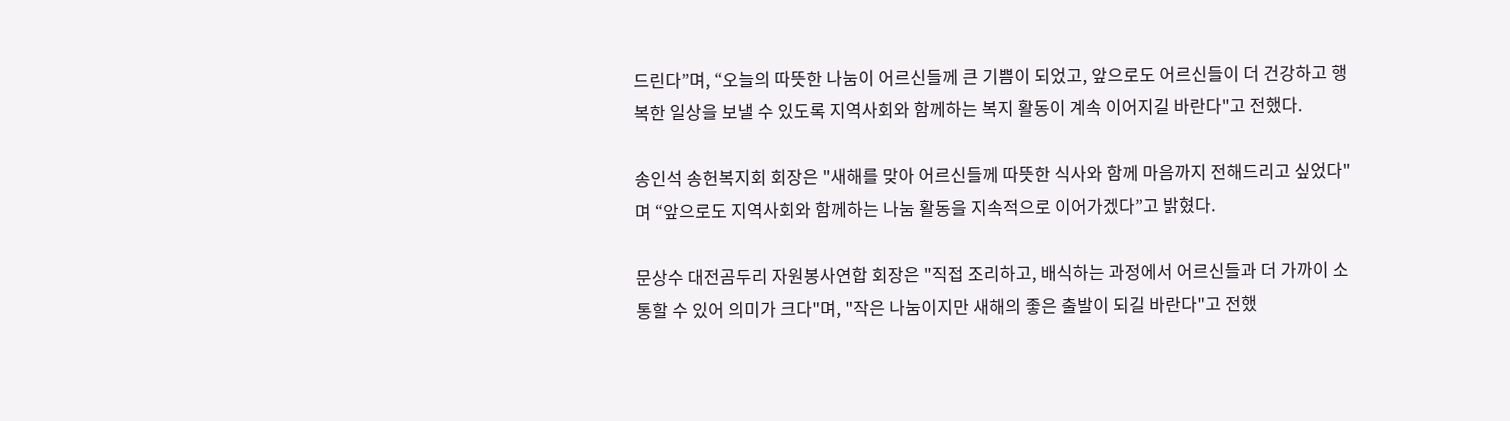드린다”며, “오늘의 따뜻한 나눔이 어르신들께 큰 기쁨이 되었고, 앞으로도 어르신들이 더 건강하고 행복한 일상을 보낼 수 있도록 지역사회와 함께하는 복지 활동이 계속 이어지길 바란다"고 전했다.

송인석 송헌복지회 회장은 "새해를 맞아 어르신들께 따뜻한 식사와 함께 마음까지 전해드리고 싶었다"며 “앞으로도 지역사회와 함께하는 나눔 활동을 지속적으로 이어가겠다”고 밝혔다.

문상수 대전곰두리 자원봉사연합 회장은 "직접 조리하고, 배식하는 과정에서 어르신들과 더 가까이 소통할 수 있어 의미가 크다"며, "작은 나눔이지만 새해의 좋은 출발이 되길 바란다"고 전했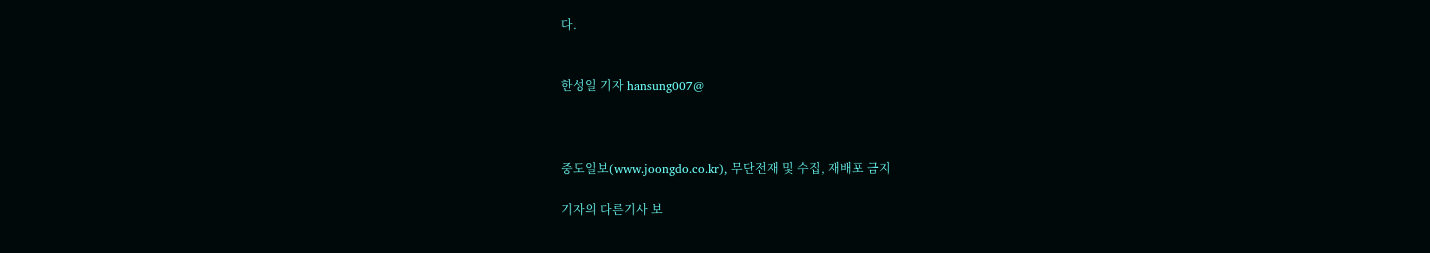다.


한성일 기자 hansung007@



중도일보(www.joongdo.co.kr), 무단전재 및 수집, 재배포 금지

기자의 다른기사 보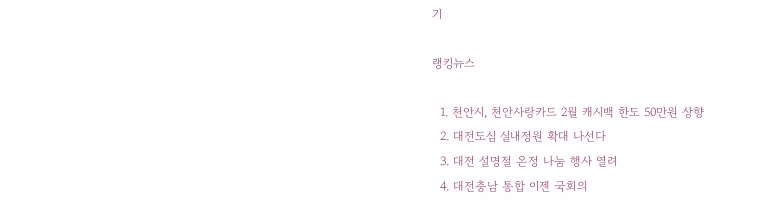기

랭킹뉴스

  1. 천안시, 천안사랑카드 2월 캐시백 한도 50만원 상향
  2. 대전도심 실내정원 확대 나선다
  3. 대전 설명절 온정 나눔 행사 열려
  4. 대전충남 통합 이젠 국회의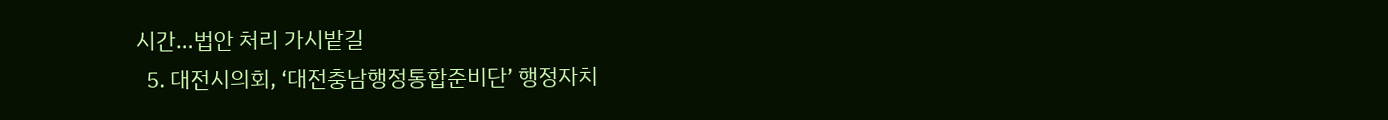시간…법안 처리 가시밭길
  5. 대전시의회, ‘대전충남행정통합준비단’ 행정자치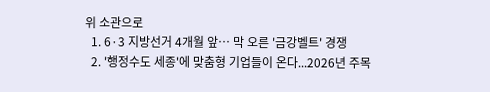위 소관으로
  1. 6·3 지방선거 4개월 앞… 막 오른 '금강벨트' 경쟁
  2. '행정수도 세종'에 맞춤형 기업들이 온다...2026년 주목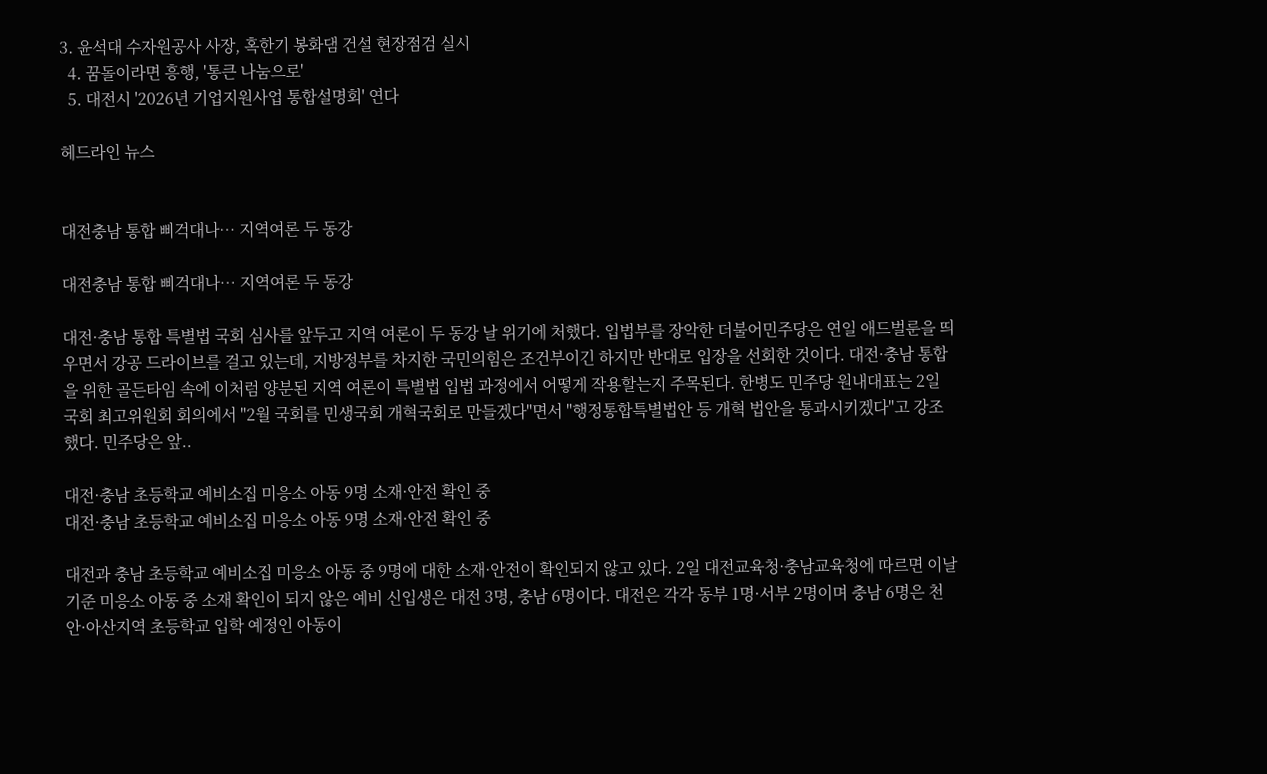3. 윤석대 수자원공사 사장, 혹한기 봉화댐 건설 현장점검 실시
  4. 꿈돌이라면 흥행, '통큰 나눔으로'
  5. 대전시 '2026년 기업지원사업 통합설명회' 연다

헤드라인 뉴스


대전충남 통합 삐걱대나… 지역여론 두 동강

대전충남 통합 삐걱대나… 지역여론 두 동강

대전·충남 통합 특별법 국회 심사를 앞두고 지역 여론이 두 동강 날 위기에 처했다. 입법부를 장악한 더불어민주당은 연일 애드벌룬을 띄우면서 강공 드라이브를 걸고 있는데, 지방정부를 차지한 국민의힘은 조건부이긴 하지만 반대로 입장을 선회한 것이다. 대전·충남 통합을 위한 골든타임 속에 이처럼 양분된 지역 여론이 특별법 입법 과정에서 어떻게 작용할는지 주목된다. 한병도 민주당 원내대표는 2일 국회 최고위원회 회의에서 "2월 국회를 민생국회 개혁국회로 만들겠다"면서 "행정통합특별법안 등 개혁 법안을 통과시키겠다"고 강조했다. 민주당은 앞..

대전·충남 초등학교 예비소집 미응소 아동 9명 소재·안전 확인 중
대전·충남 초등학교 예비소집 미응소 아동 9명 소재·안전 확인 중

대전과 충남 초등학교 예비소집 미응소 아동 중 9명에 대한 소재·안전이 확인되지 않고 있다. 2일 대전교육청·충남교육청에 따르면 이날 기준 미응소 아동 중 소재 확인이 되지 않은 예비 신입생은 대전 3명, 충남 6명이다. 대전은 각각 동부 1명·서부 2명이며 충남 6명은 천안·아산지역 초등학교 입학 예정인 아동이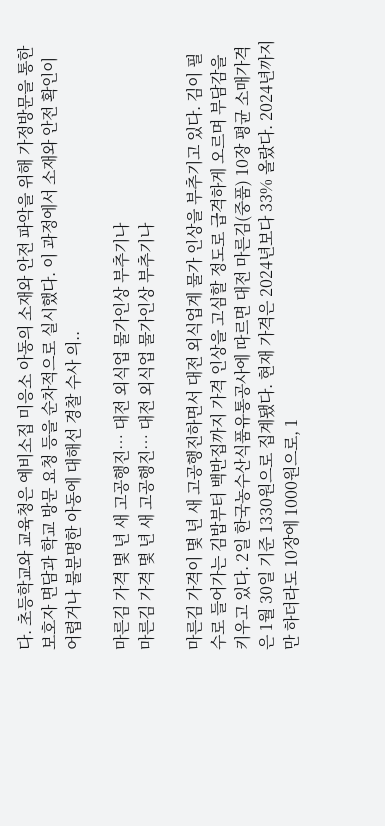다. 초등학교와 교육청은 예비소집 미응소 아동의 소재와 안전 파악을 위해 가정방문을 통한 보호자 면담과 학교 방문 요청 등을 순차적으로 실시했다. 이 과정에서 소재와 안전 확인이 어렵거나 불분명한 아동에 대해선 경찰 수사 의..

마른김 가격 몇 년 새 고공행진… 대전 외식업 물가인상 부추기나
마른김 가격 몇 년 새 고공행진… 대전 외식업 물가인상 부추기나

마른김 가격이 몇 년 새 고공행진하면서 대전 외식업계 물가 인상을 부추기고 있다. 김이 필수로 들어가는 김밥부터 백반집까지 가격 인상을 고심할 정도로 급격하게 오르며 부담감을 키우고 있다. 2일 한국농수산식품유통공사에 따르면 대전 마른김(중품) 10장 평균 소매가격은 1월 30일 기준 1330원으로 집계됐다. 현재 가격은 2024년보다 33% 올랐다. 2024년까지만 하더라도 10장에 1000원으로, 1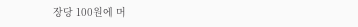장당 100원에 머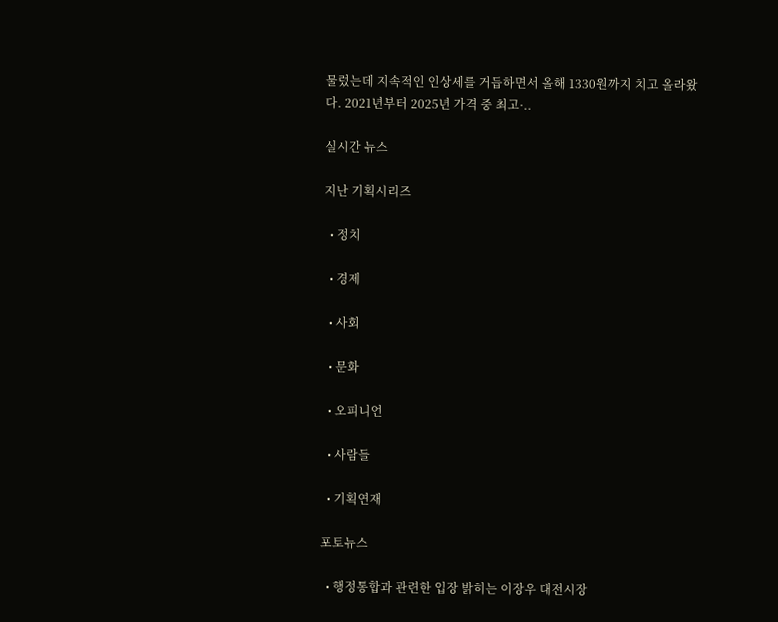물렀는데 지속적인 인상세를 거듭하면서 올해 1330원까지 치고 올라왔다. 2021년부터 2025년 가격 중 최고·..

실시간 뉴스

지난 기획시리즈

  • 정치

  • 경제

  • 사회

  • 문화

  • 오피니언

  • 사람들

  • 기획연재

포토뉴스

  • 행정통합과 관련한 입장 밝히는 이장우 대전시장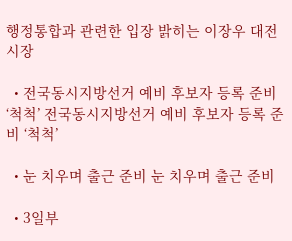행정통합과 관련한 입장 밝히는 이장우 대전시장

  • 전국동시지방선거 예비 후보자 등록 준비 ‘척척’ 전국동시지방선거 예비 후보자 등록 준비 ‘척척’

  • 눈 치우며 출근 준비 눈 치우며 출근 준비

  • 3일부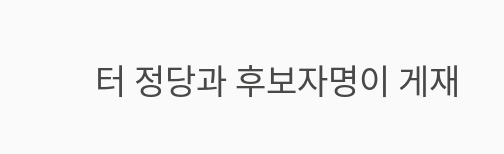터 정당과 후보자명이 게재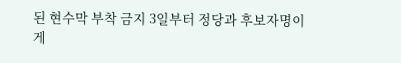된 현수막 부착 금지 3일부터 정당과 후보자명이 게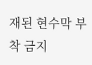재된 현수막 부착 금지